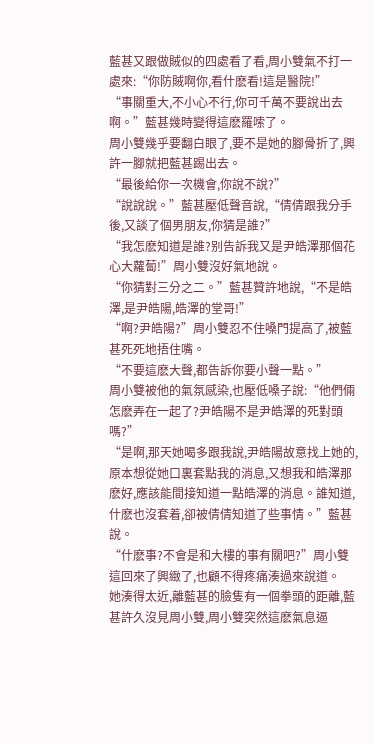藍甚又跟做賊似的四處看了看,周小雙氣不打一處來:“你防賊啊你,看什麽看!這是醫院!”
“事關重大,不小心不行,你可千萬不要說出去啊。”藍甚幾時變得這麽羅嗦了。
周小雙幾乎要翻白眼了,要不是她的腳骨折了,興許一腳就把藍甚踢出去。
“最後給你一次機會,你說不說?”
“說說說。”藍甚壓低聲音說,“倩倩跟我分手後,又談了個男朋友,你猜是誰?”
“我怎麽知道是誰?别告訴我又是尹皓澤那個花心大蘿蔔!”周小雙沒好氣地說。
“你猜對三分之二。”藍甚贊許地說,“不是皓澤,是尹皓陽,皓澤的堂哥!”
“啊?尹皓陽?”周小雙忍不住嗓門提高了,被藍甚死死地捂住嘴。
“不要這麽大聲,都告訴你要小聲一點。”
周小雙被他的氣氛感染,也壓低嗓子說:“他們倆怎麽弄在一起了?尹皓陽不是尹皓澤的死對頭嗎?”
“是啊,那天她喝多跟我說,尹皓陽故意找上她的,原本想從她口裏套點我的消息,又想我和皓澤那麽好,應該能間接知道一點皓澤的消息。誰知道,什麽也沒套着,卻被倩倩知道了些事情。”藍甚說。
“什麽事?不會是和大樓的事有關吧?”周小雙這回來了興緻了,也顧不得疼痛湊過來說道。
她湊得太近,離藍甚的臉隻有一個拳頭的距離,藍甚許久沒見周小雙,周小雙突然這麽氣息逼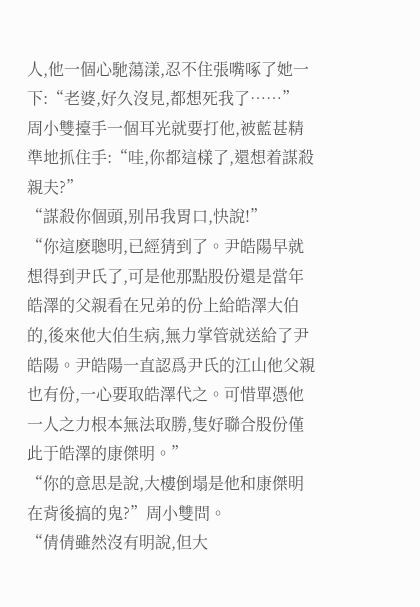人,他一個心馳蕩漾,忍不住張嘴啄了她一下:“老婆,好久沒見,都想死我了……”
周小雙擡手一個耳光就要打他,被藍甚精準地抓住手:“哇,你都這樣了,還想着謀殺親夫?”
“謀殺你個頭,别吊我胃口,快說!”
“你這麽聰明,已經猜到了。尹皓陽早就想得到尹氏了,可是他那點股份還是當年皓澤的父親看在兄弟的份上給皓澤大伯的,後來他大伯生病,無力掌管就送給了尹皓陽。尹皓陽一直認爲尹氏的江山他父親也有份,一心要取皓澤代之。可惜單憑他一人之力根本無法取勝,隻好聯合股份僅此于皓澤的康傑明。”
“你的意思是說,大樓倒塌是他和康傑明在背後搞的鬼?”周小雙問。
“倩倩雖然沒有明說,但大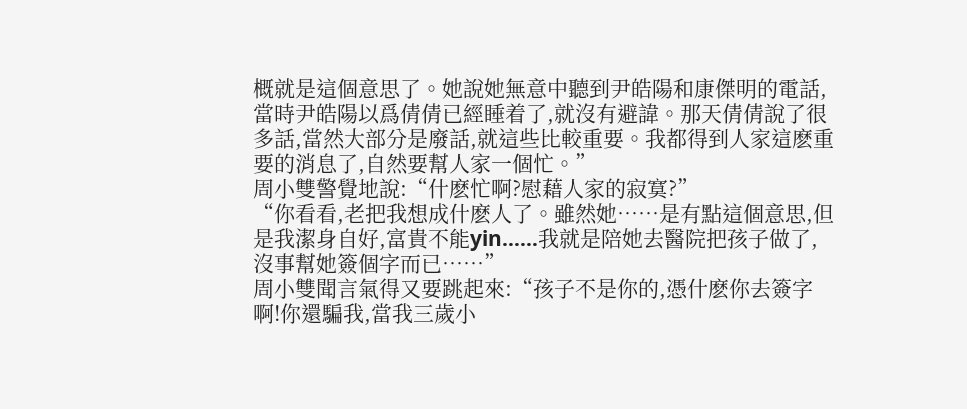概就是這個意思了。她說她無意中聽到尹皓陽和康傑明的電話,當時尹皓陽以爲倩倩已經睡着了,就沒有避諱。那天倩倩說了很多話,當然大部分是廢話,就這些比較重要。我都得到人家這麽重要的消息了,自然要幫人家一個忙。”
周小雙警覺地說:“什麽忙啊?慰藉人家的寂寞?”
“你看看,老把我想成什麽人了。雖然她……是有點這個意思,但是我潔身自好,富貴不能yin……我就是陪她去醫院把孩子做了,沒事幫她簽個字而已……”
周小雙聞言氣得又要跳起來:“孩子不是你的,憑什麽你去簽字啊!你還騙我,當我三歲小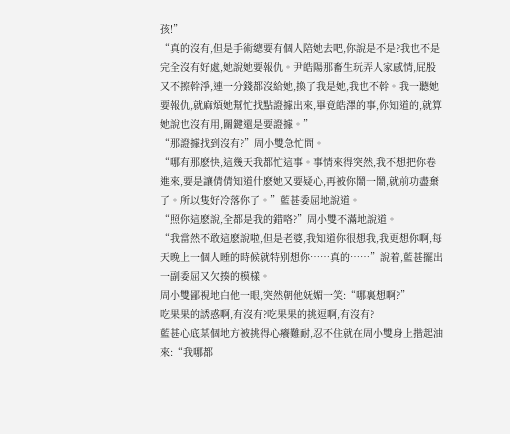孩!”
“真的沒有,但是手術總要有個人陪她去吧,你說是不是?我也不是完全沒有好處,她說她要報仇。尹皓陽那畜生玩弄人家感情,屁股又不擦幹淨,連一分錢都沒給她,換了我是她,我也不幹。我一聽她要報仇,就麻煩她幫忙找點證據出來,畢竟皓澤的事,你知道的,就算她說也沒有用,關鍵還是要證據。”
“那證據找到沒有?”周小雙急忙問。
“哪有那麽快,這幾天我都忙這事。事情來得突然,我不想把你卷進來,要是讓倩倩知道什麽她又要疑心,再被你鬧一鬧,就前功盡棄了。所以隻好冷落你了。”藍甚委屈地說道。
“照你這麽說,全都是我的錯咯?”周小雙不滿地說道。
“我當然不敢這麽說啦,但是老婆,我知道你很想我,我更想你啊,每天晚上一個人睡的時候就特别想你……真的……”說着,藍甚擺出一副委屈又欠揍的模樣。
周小雙鄙視地白他一眼,突然朝他妩媚一笑:“哪裏想啊?”
吃果果的誘惑啊,有沒有?吃果果的挑逗啊,有沒有?
藍甚心底某個地方被挑得心癢難耐,忍不住就在周小雙身上揩起油來:“我哪都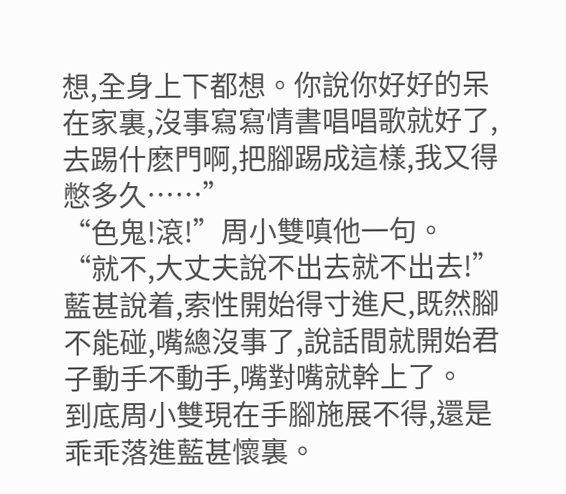想,全身上下都想。你說你好好的呆在家裏,沒事寫寫情書唱唱歌就好了,去踢什麽門啊,把腳踢成這樣,我又得憋多久……”
“色鬼!滾!”周小雙嗔他一句。
“就不,大丈夫說不出去就不出去!”藍甚說着,索性開始得寸進尺,既然腳不能碰,嘴總沒事了,說話間就開始君子動手不動手,嘴對嘴就幹上了。
到底周小雙現在手腳施展不得,還是乖乖落進藍甚懷裏。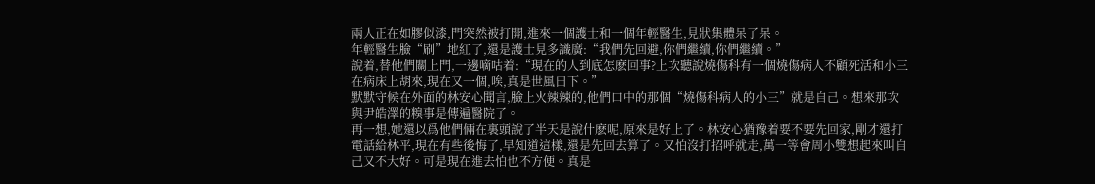兩人正在如膠似漆,門突然被打開,進來一個護士和一個年輕醫生,見狀集體呆了呆。
年輕醫生臉“刷”地紅了,還是護士見多識廣:“我們先回避,你們繼續,你們繼續。”
說着,替他們關上門,一邊嘀咕着:“現在的人到底怎麽回事?上次聽說燒傷科有一個燒傷病人不顧死活和小三在病床上胡來,現在又一個,唉,真是世風日下。”
默默守候在外面的林安心聞言,臉上火辣辣的,他們口中的那個“燒傷科病人的小三”就是自己。想來那次與尹皓澤的糗事是傳遍醫院了。
再一想,她還以爲他們倆在裏頭說了半天是說什麽呢,原來是好上了。林安心猶豫着要不要先回家,剛才還打電話給林平,現在有些後悔了,早知道這樣,還是先回去算了。又怕沒打招呼就走,萬一等會周小雙想起來叫自己又不大好。可是現在進去怕也不方便。真是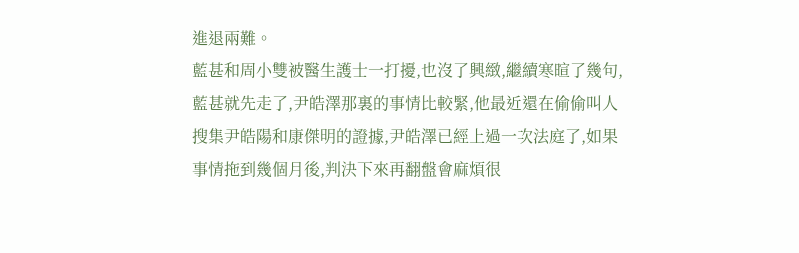進退兩難。
藍甚和周小雙被醫生護士一打擾,也沒了興緻,繼續寒暄了幾句,藍甚就先走了,尹皓澤那裏的事情比較緊,他最近還在偷偷叫人搜集尹皓陽和康傑明的證據,尹皓澤已經上過一次法庭了,如果事情拖到幾個月後,判決下來再翻盤會麻煩很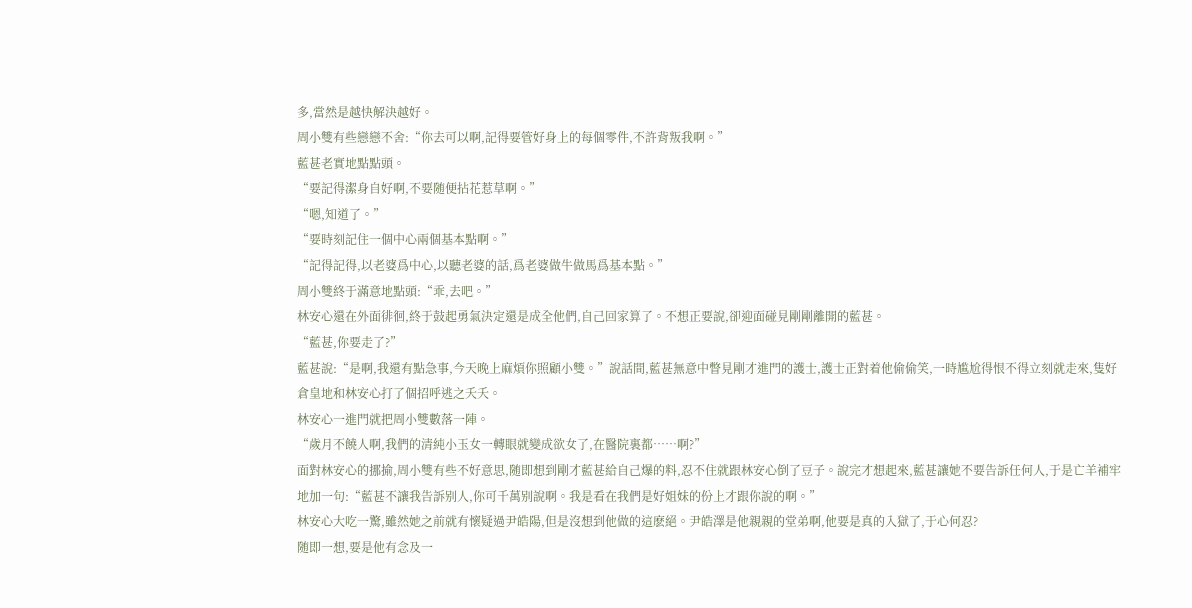多,當然是越快解決越好。
周小雙有些戀戀不舍:“你去可以啊,記得要管好身上的每個零件,不許背叛我啊。”
藍甚老實地點點頭。
“要記得潔身自好啊,不要随便拈花惹草啊。”
“嗯,知道了。”
“要時刻記住一個中心兩個基本點啊。”
“記得記得,以老婆爲中心,以聽老婆的話,爲老婆做牛做馬爲基本點。”
周小雙終于滿意地點頭:“乖,去吧。”
林安心還在外面徘徊,終于鼓起勇氣決定還是成全他們,自己回家算了。不想正要說,卻迎面碰見剛剛離開的藍甚。
“藍甚,你要走了?”
藍甚說:“是啊,我還有點急事,今天晚上麻煩你照顧小雙。”說話間,藍甚無意中瞥見剛才進門的護士,護士正對着他偷偷笑,一時尴尬得恨不得立刻就走來,隻好倉皇地和林安心打了個招呼逃之夭夭。
林安心一進門就把周小雙數落一陣。
“歲月不饒人啊,我們的清純小玉女一轉眼就變成欲女了,在醫院裏都……啊?”
面對林安心的挪揄,周小雙有些不好意思,随即想到剛才藍甚給自己爆的料,忍不住就跟林安心倒了豆子。說完才想起來,藍甚讓她不要告訴任何人,于是亡羊補牢地加一句:“藍甚不讓我告訴别人,你可千萬别說啊。我是看在我們是好姐妹的份上才跟你說的啊。”
林安心大吃一驚,雖然她之前就有懷疑過尹皓陽,但是沒想到他做的這麽絕。尹皓澤是他親親的堂弟啊,他要是真的入獄了,于心何忍?
随即一想,要是他有念及一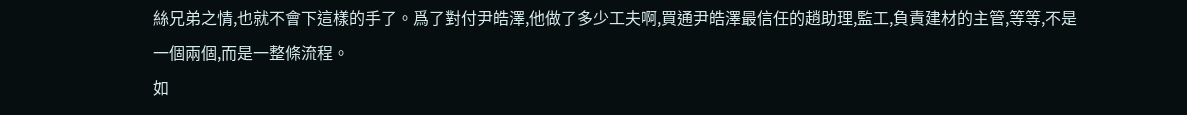絲兄弟之情,也就不會下這樣的手了。爲了對付尹皓澤,他做了多少工夫啊,買通尹皓澤最信任的趙助理,監工,負責建材的主管,等等,不是一個兩個,而是一整條流程。
如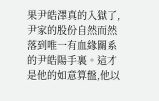果尹皓澤真的入獄了,尹家的股份自然而然落到唯一有血緣關系的尹皓陽手裏。這才是他的如意算盤,他以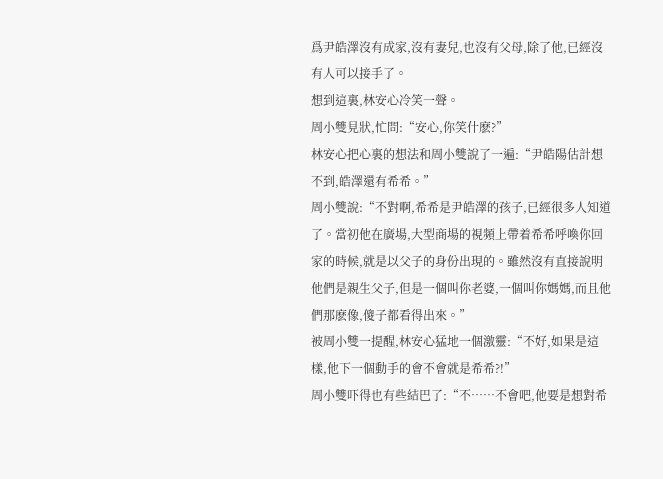爲尹皓澤沒有成家,沒有妻兒,也沒有父母,除了他,已經沒有人可以接手了。
想到這裏,林安心冷笑一聲。
周小雙見狀,忙問:“安心,你笑什麽?”
林安心把心裏的想法和周小雙說了一遍:“尹皓陽估計想不到,皓澤還有希希。”
周小雙說:“不對啊,希希是尹皓澤的孩子,已經很多人知道了。當初他在廣場,大型商場的視頻上帶着希希呼喚你回家的時候,就是以父子的身份出現的。雖然沒有直接說明他們是親生父子,但是一個叫你老婆,一個叫你媽媽,而且他們那麽像,傻子都看得出來。”
被周小雙一提醒,林安心猛地一個激靈:“不好,如果是這樣,他下一個動手的會不會就是希希?!”
周小雙吓得也有些結巴了:“不……不會吧,他要是想對希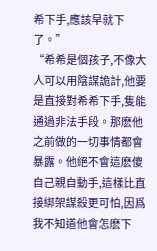希下手,應該早就下了。”
“希希是個孩子,不像大人可以用陰謀詭計,他要是直接對希希下手,隻能通過非法手段。那麽他之前做的一切事情都會暴露。他絕不會這麽傻自己親自動手,這樣比直接綁架謀殺更可怕,因爲我不知道他會怎麽下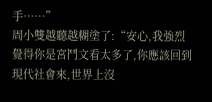手……”
周小雙越聽越糊塗了:“安心,我強烈覺得你是宮鬥文看太多了,你應該回到現代社會來,世界上沒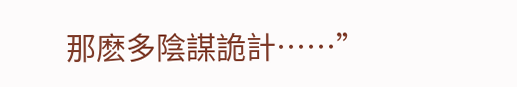那麽多陰謀詭計……”